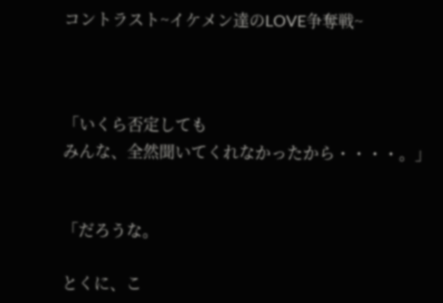コントラスト~イケメン達のLOVE争奪戦~



「いくら否定しても
みんな、全然聞いてくれなかったから・・・・。」


「だろうな。

とくに、こ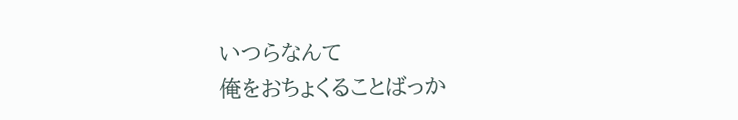いつらなんて
俺をおちょくることばっか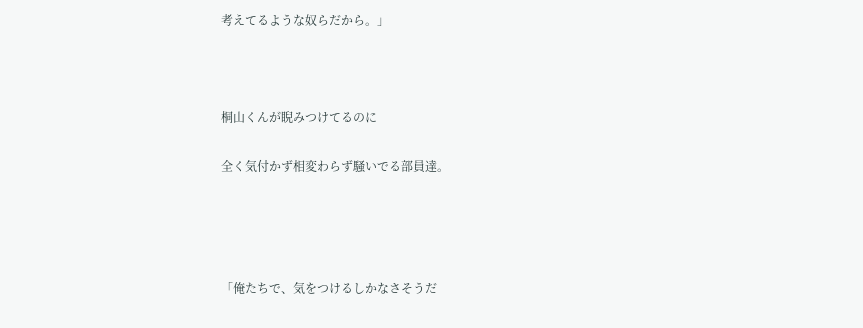考えてるような奴らだから。」



桐山くんが睨みつけてるのに

全く気付かず相変わらず騒いでる部員達。




「俺たちで、気をつけるしかなさそうだ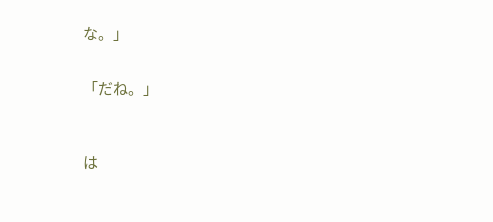な。」


「だね。」



は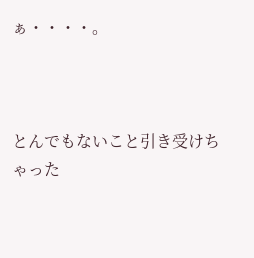ぁ・・・・。



とんでもないこと引き受けちゃった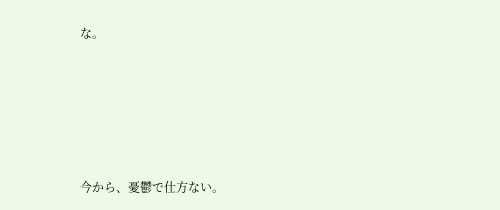な。






今から、憂鬱で仕方ない。